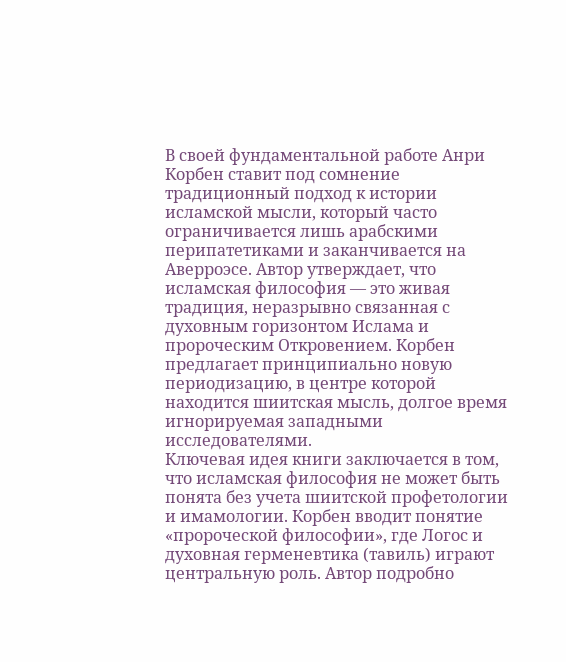В своей фундаментальной работе Анри Корбен ставит под сомнение традиционный подход к истории исламской мысли, который часто ограничивается лишь арабскими перипатетиками и заканчивается на Аверроэсе. Автор утверждает, что исламская философия — это живая традиция, неразрывно связанная с духовным горизонтом Ислама и пророческим Откровением. Корбен предлагает принципиально новую периодизацию, в центре которой находится шиитская мысль, долгое время игнорируемая западными исследователями.
Ключевая идея книги заключается в том, что исламская философия не может быть понята без учета шиитской профетологии и имамологии. Корбен вводит понятие «пророческой философии», где Логос и духовная герменевтика (тавиль) играют центральную роль. Автор подробно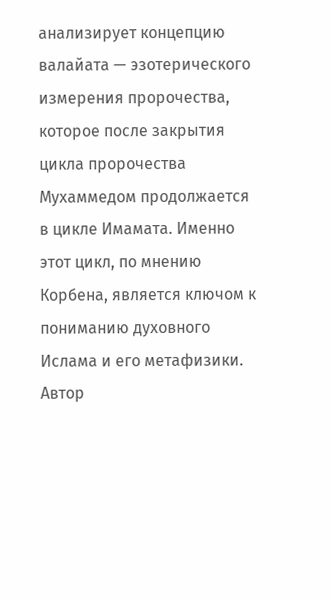анализирует концепцию валайата — эзотерического измерения пророчества, которое после закрытия цикла пророчества Мухаммедом продолжается в цикле Имамата. Именно этот цикл, по мнению Корбена, является ключом к пониманию духовного Ислама и его метафизики.
Автор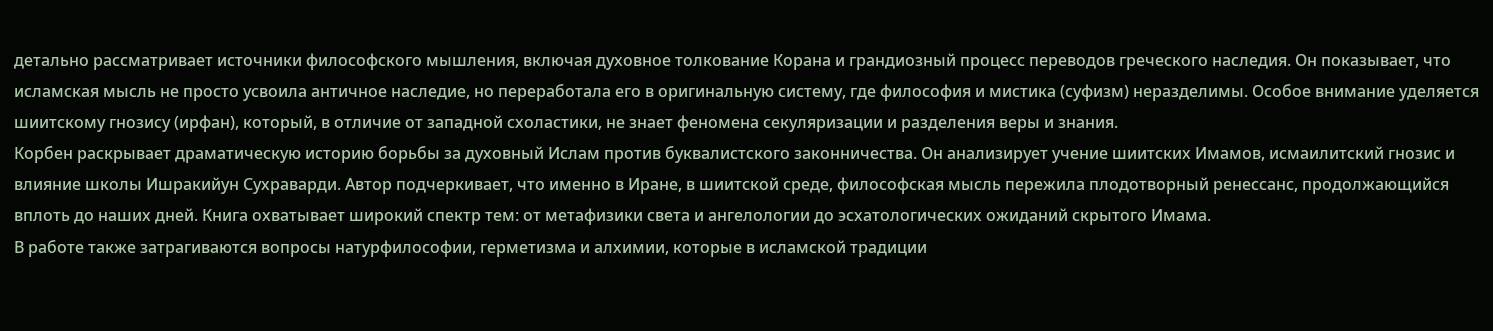детально рассматривает источники философского мышления, включая духовное толкование Корана и грандиозный процесс переводов греческого наследия. Он показывает, что исламская мысль не просто усвоила античное наследие, но переработала его в оригинальную систему, где философия и мистика (суфизм) неразделимы. Особое внимание уделяется шиитскому гнозису (ирфан), который, в отличие от западной схоластики, не знает феномена секуляризации и разделения веры и знания.
Корбен раскрывает драматическую историю борьбы за духовный Ислам против буквалистского законничества. Он анализирует учение шиитских Имамов, исмаилитский гнозис и влияние школы Ишракийун Сухраварди. Автор подчеркивает, что именно в Иране, в шиитской среде, философская мысль пережила плодотворный ренессанс, продолжающийся вплоть до наших дней. Книга охватывает широкий спектр тем: от метафизики света и ангелологии до эсхатологических ожиданий скрытого Имама.
В работе также затрагиваются вопросы натурфилософии, герметизма и алхимии, которые в исламской традиции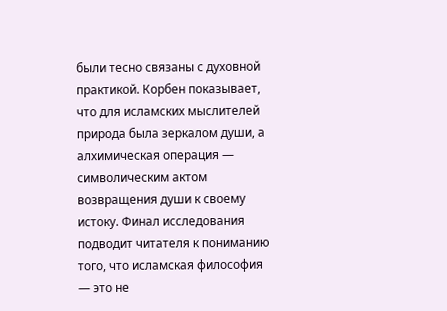были тесно связаны с духовной практикой. Корбен показывает, что для исламских мыслителей природа была зеркалом души, а алхимическая операция — символическим актом возвращения души к своему истоку. Финал исследования подводит читателя к пониманию того, что исламская философия — это не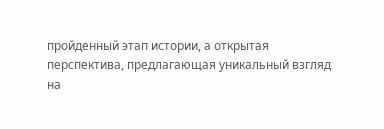пройденный этап истории, а открытая перспектива, предлагающая уникальный взгляд на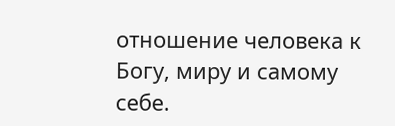отношение человека к Богу, миру и самому себе.